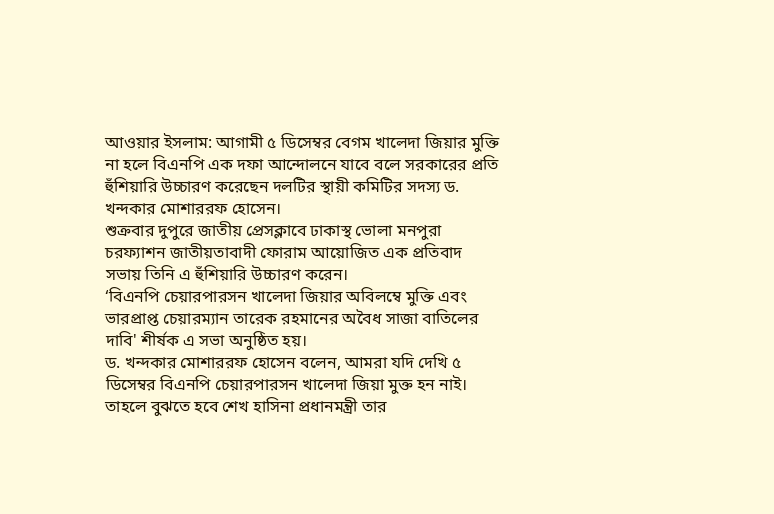আওয়ার ইসলাম: আগামী ৫ ডিসেম্বর বেগম খালেদা জিয়ার মুক্তি না হলে বিএনপি এক দফা আন্দোলনে যাবে বলে সরকারের প্রতি হুঁশিয়ারি উচ্চারণ করেছেন দলটির স্থায়ী কমিটির সদস্য ড. খন্দকার মোশাররফ হোসেন।
শুক্রবার দুপুরে জাতীয় প্রেসক্লাবে ঢাকাস্থ ভোলা মনপুরা চরফ্যাশন জাতীয়তাবাদী ফোরাম আয়োজিত এক প্রতিবাদ সভায় তিনি এ হুঁশিয়ারি উচ্চারণ করেন।
‘বিএনপি চেয়ারপারসন খালেদা জিয়ার অবিলম্বে মুক্তি এবং ভারপ্রাপ্ত চেয়ারম্যান তারেক রহমানের অবৈধ সাজা বাতিলের দাবি' শীর্ষক এ সভা অনুষ্ঠিত হয়।
ড. খন্দকার মোশাররফ হোসেন বলেন, আমরা যদি দেখি ৫ ডিসেম্বর বিএনপি চেয়ারপারসন খালেদা জিয়া মুক্ত হন নাই। তাহলে বুঝতে হবে শেখ হাসিনা প্রধানমন্ত্রী তার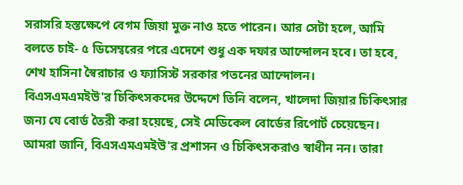সরাসরি হস্তক্ষেপে বেগম জিয়া মুক্ত নাও হতে পারেন। আর সেটা হলে, আমি বলতে চাই- ৫ ডিসেম্বরের পরে এদেশে শুধু এক দফার আন্দোলন হবে। তা হবে, শেখ হাসিনা স্বৈরাচার ও ফ্যাসিস্ট সরকার পতনের আন্দোলন।
বিএসএমএমইউ'র চিকিৎসকদের উদ্দেশে তিনি বলেন, খালেদা জিয়ার চিকিৎসার জন্য যে বোর্ড তৈরী করা হয়েছে, সেই মেডিকেল বোর্ডের রিপোর্ট চেয়েছেন। আমরা জানি, বিএসএমএমইউ'র প্রশাসন ও চিকিৎসকরাও স্বাধীন নন। তারা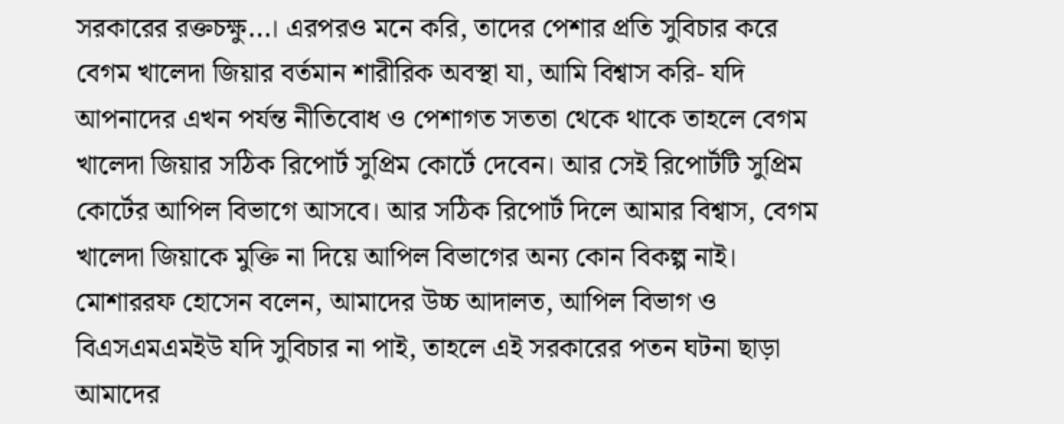সরকারের রক্তচক্ষু...। এরপরও মনে করি, তাদের পেশার প্রতি সুবিচার করে বেগম খালেদা জিয়ার বর্তমান শারীরিক অবস্থা যা, আমি বিশ্বাস করি- যদি আপনাদের এখন পর্যন্ত নীতিবোধ ও পেশাগত সততা থেকে থাকে তাহলে বেগম খালেদা জিয়ার সঠিক রিপোর্ট সুপ্রিম কোর্টে দেবেন। আর সেই রিপোর্টটি সুপ্রিম কোর্টের আপিল বিভাগে আসবে। আর সঠিক রিপোর্ট দিলে আমার বিশ্বাস, বেগম খালেদা জিয়াকে মুক্তি না দিয়ে আপিল বিভাগের অন্য কোন বিকল্প নাই।
মোশাররফ হোসেন বলেন, আমাদের উচ্চ আদালত, আপিল বিভাগ ও বিএসএমএমইউ যদি সুবিচার না পাই, তাহলে এই সরকারের পতন ঘটনা ছাড়া আমাদের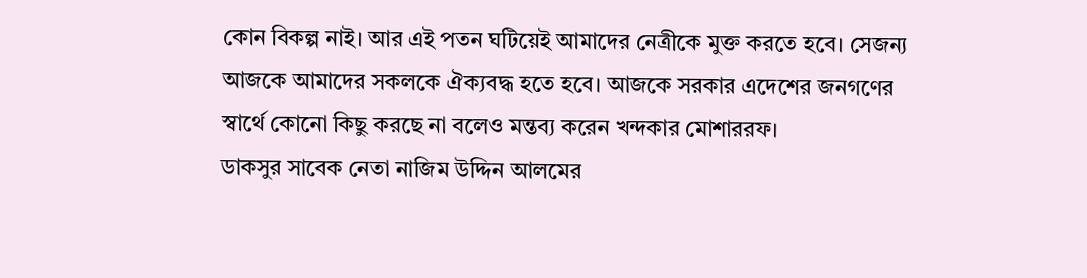কোন বিকল্প নাই। আর এই পতন ঘটিয়েই আমাদের নেত্রীকে মুক্ত করতে হবে। সেজন্য আজকে আমাদের সকলকে ঐক্যবদ্ধ হতে হবে। আজকে সরকার এদেশের জনগণের স্বার্থে কোনো কিছু করছে না বলেও মন্তব্য করেন খন্দকার মোশাররফ।
ডাকসুর সাবেক নেতা নাজিম উদ্দিন আলমের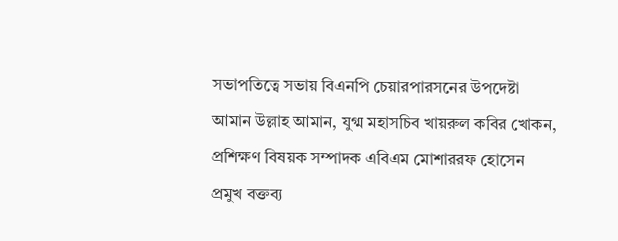সভাপতিত্বে সভায় বিএনপি চেয়ারপারসনের উপদেষ্টা আমান উল্লাহ আমান, যুগ্ম মহাসচিব খায়রুল কবির খোকন, প্রশিক্ষণ বিষয়ক সম্পাদক এবিএম মোশাররফ হোসেন প্রমুখ বক্তব্য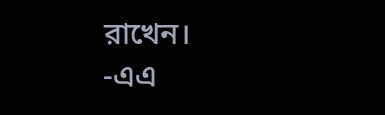রাখেন।
-এএ